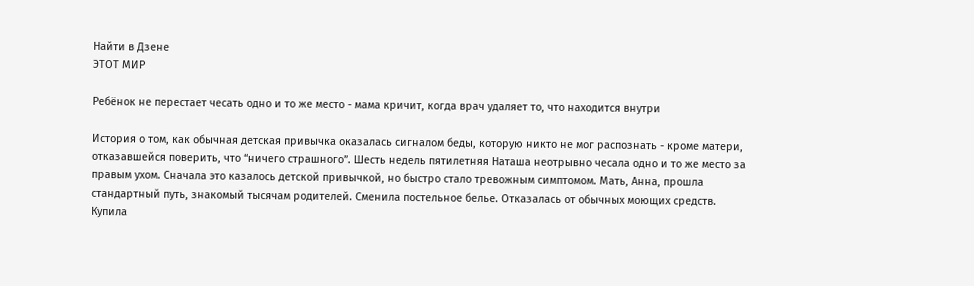Найти в Дзене
ЭТОТ МИР

Ребёнок не перестает чесать одно и то же место - мама кричит, когда врач удаляет то, что находится внутри

История о том, как обычная детская привычка оказалась сигналом беды, которую никто не мог распознать - кроме матери, отказавшейся поверить, что “ничего страшного”. Шесть недель пятилетняя Наташа неотрывно чесала одно и то же место за правым ухом. Сначала это казалось детской привычкой, но быстро стало тревожным симптомом. Мать, Анна, прошла стандартный путь, знакомый тысячам родителей. Сменила постельное белье. Отказалась от обычных моющих средств. Купила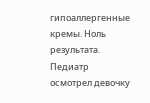гипоаллергенные кремы. Ноль результата. Педиатр осмотрел девочку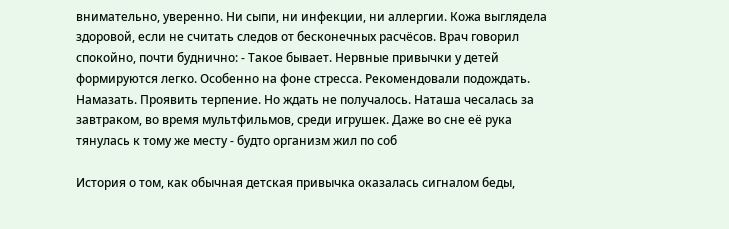внимательно, уверенно. Ни сыпи, ни инфекции, ни аллергии. Кожа выглядела здоровой, если не считать следов от бесконечных расчёсов. Врач говорил спокойно, почти буднично: - Такое бывает. Нервные привычки у детей формируются легко. Особенно на фоне стресса. Рекомендовали подождать. Намазать. Проявить терпение. Но ждать не получалось. Наташа чесалась за завтраком, во время мультфильмов, среди игрушек. Даже во сне её рука тянулась к тому же месту - будто организм жил по соб

История о том, как обычная детская привычка оказалась сигналом беды,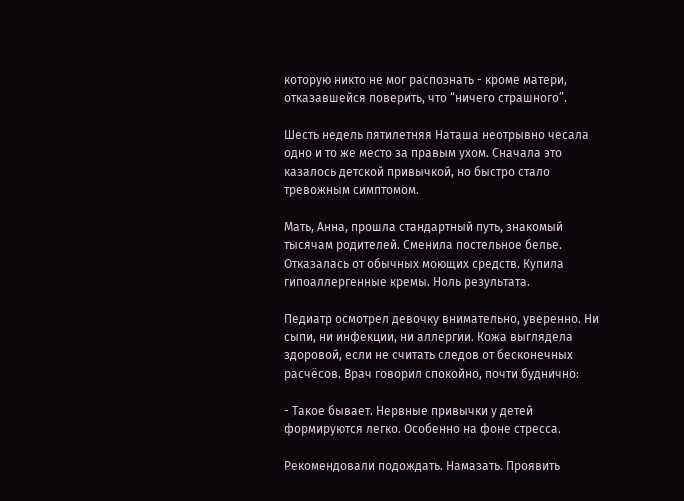которую никто не мог распознать - кроме матери, отказавшейся поверить, что “ничего страшного”.

Шесть недель пятилетняя Наташа неотрывно чесала одно и то же место за правым ухом. Сначала это казалось детской привычкой, но быстро стало тревожным симптомом.

Мать, Анна, прошла стандартный путь, знакомый тысячам родителей. Сменила постельное белье. Отказалась от обычных моющих средств. Купила гипоаллергенные кремы. Ноль результата.

Педиатр осмотрел девочку внимательно, уверенно. Ни сыпи, ни инфекции, ни аллергии. Кожа выглядела здоровой, если не считать следов от бесконечных расчёсов. Врач говорил спокойно, почти буднично:

- Такое бывает. Нервные привычки у детей формируются легко. Особенно на фоне стресса.

Рекомендовали подождать. Намазать. Проявить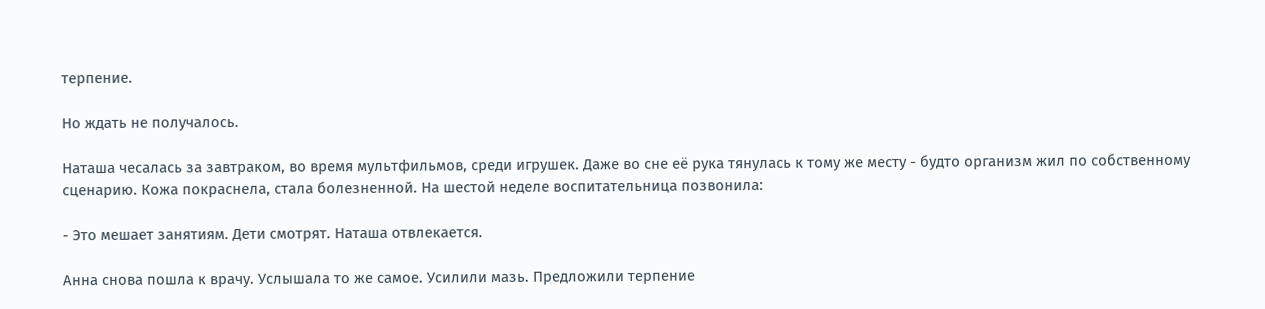терпение.

Но ждать не получалось.

Наташа чесалась за завтраком, во время мультфильмов, среди игрушек. Даже во сне её рука тянулась к тому же месту - будто организм жил по собственному сценарию. Кожа покраснела, стала болезненной. На шестой неделе воспитательница позвонила:

- Это мешает занятиям. Дети смотрят. Наташа отвлекается.

Анна снова пошла к врачу. Услышала то же самое. Усилили мазь. Предложили терпение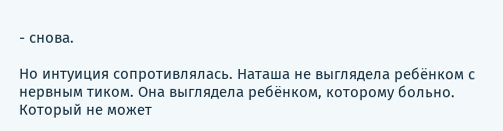- снова.

Но интуиция сопротивлялась. Наташа не выглядела ребёнком с нервным тиком. Она выглядела ребёнком, которому больно. Который не может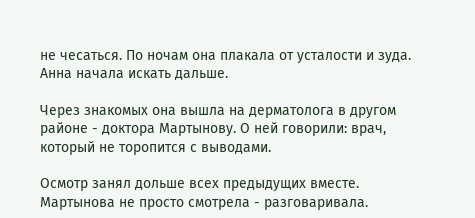не чесаться. По ночам она плакала от усталости и зуда. Анна начала искать дальше.

Через знакомых она вышла на дерматолога в другом районе - доктора Мартынову. О ней говорили: врач, который не торопится с выводами.

Осмотр занял дольше всех предыдущих вместе. Мартынова не просто смотрела - разговаривала.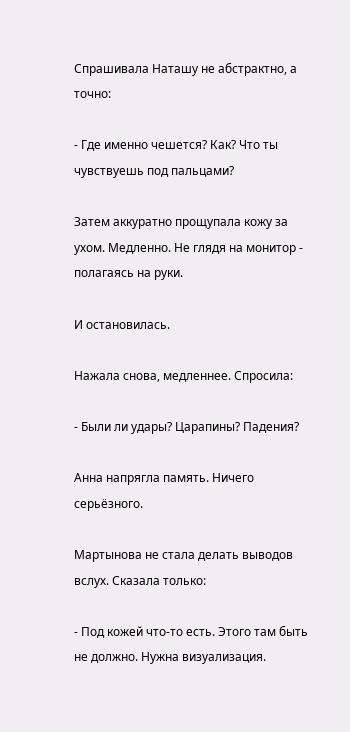Спрашивала Наташу не абстрактно, а точно:

- Где именно чешется? Как? Что ты чувствуешь под пальцами?

Затем аккуратно прощупала кожу за ухом. Медленно. Не глядя на монитор - полагаясь на руки.

И остановилась.

Нажала снова, медленнее. Спросила:

- Были ли удары? Царапины? Падения?

Анна напрягла память. Ничего серьёзного.

Мартынова не стала делать выводов вслух. Сказала только:

- Под кожей что-то есть. Этого там быть не должно. Нужна визуализация.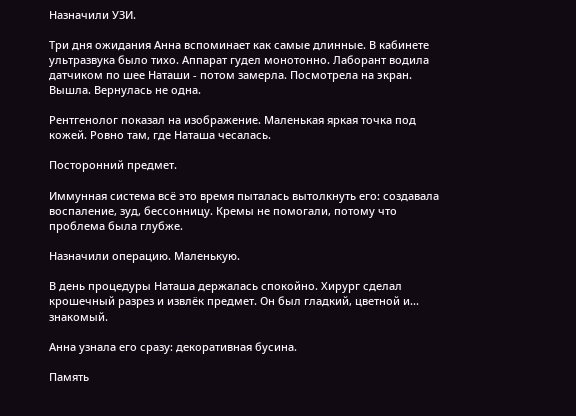Назначили УЗИ.

Три дня ожидания Анна вспоминает как самые длинные. В кабинете ультразвука было тихо. Аппарат гудел монотонно. Лаборант водила датчиком по шее Наташи - потом замерла. Посмотрела на экран. Вышла. Вернулась не одна.

Рентгенолог показал на изображение. Маленькая яркая точка под кожей. Ровно там, где Наташа чесалась.

Посторонний предмет.

Иммунная система всё это время пыталась вытолкнуть его: создавала воспаление, зуд, бессонницу. Кремы не помогали, потому что проблема была глубже.

Назначили операцию. Маленькую.

В день процедуры Наташа держалась спокойно. Хирург сделал крошечный разрез и извлёк предмет. Он был гладкий, цветной и... знакомый.

Анна узнала его сразу: декоративная бусина.

Память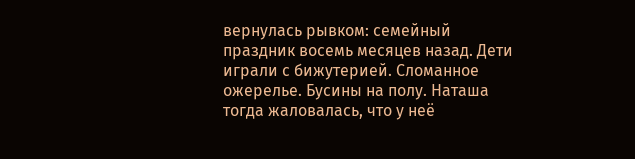вернулась рывком: семейный праздник восемь месяцев назад. Дети играли с бижутерией. Сломанное ожерелье. Бусины на полу. Наташа тогда жаловалась, что у неё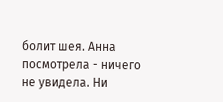болит шея. Анна посмотрела - ничего не увидела. Ни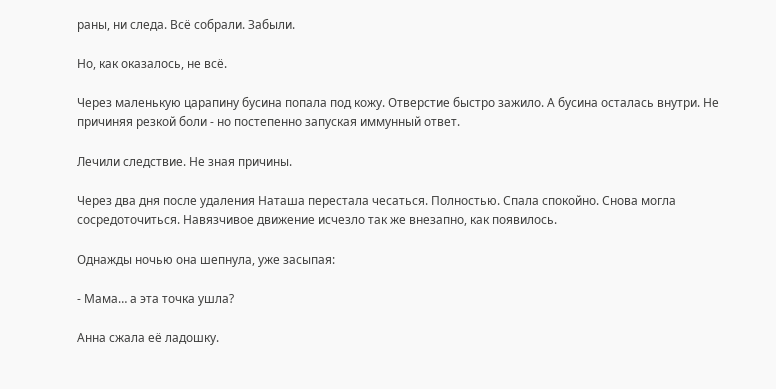раны, ни следа. Всё собрали. Забыли.

Но, как оказалось, не всё.

Через маленькую царапину бусина попала под кожу. Отверстие быстро зажило. А бусина осталась внутри. Не причиняя резкой боли - но постепенно запуская иммунный ответ.

Лечили следствие. Не зная причины.

Через два дня после удаления Наташа перестала чесаться. Полностью. Спала спокойно. Снова могла сосредоточиться. Навязчивое движение исчезло так же внезапно, как появилось.

Однажды ночью она шепнула, уже засыпая:

- Мама… а эта точка ушла?

Анна сжала её ладошку.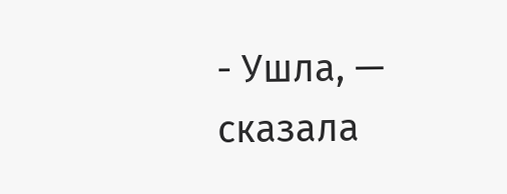- Ушла, — сказала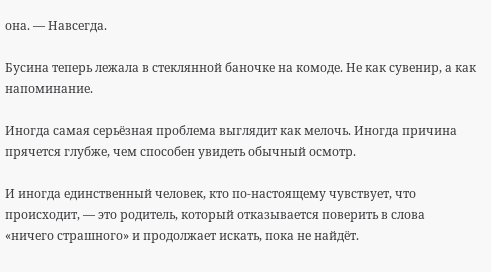она. — Навсегда.

Бусина теперь лежала в стеклянной баночке на комоде. Не как сувенир, а как напоминание.

Иногда самая серьёзная проблема выглядит как мелочь. Иногда причина прячется глубже, чем способен увидеть обычный осмотр.

И иногда единственный человек, кто по-настоящему чувствует, что происходит, — это родитель, который отказывается поверить в слова «ничего страшного» и продолжает искать, пока не найдёт.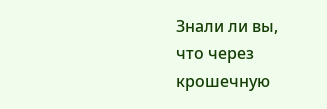Знали ли вы, что через крошечную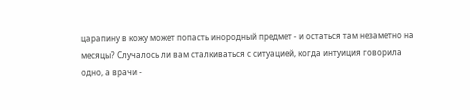царапину в кожу может попасть инородный предмет - и остаться там незаметно на месяцы? Случалось ли вам сталкиваться с ситуацией, когда интуиция говорила одно, а врачи -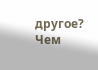другое? Чем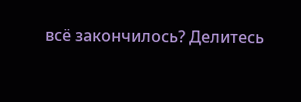всё закончилось? Делитесь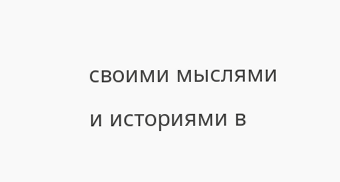своими мыслями и историями в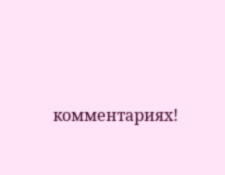комментариях!